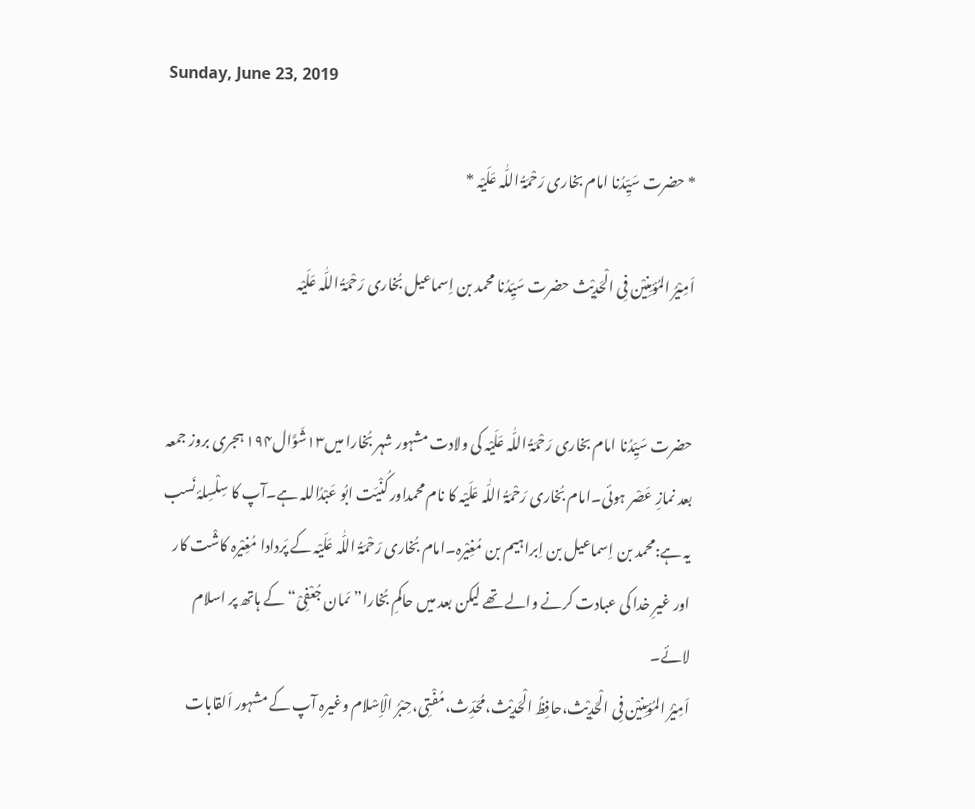Sunday, June 23, 2019

* حضرت سَیِّدُنا امام بخاری رَحْمَۃُ اللّٰہ عَلَیْہ *

اَمِیْرُ المُؤمِنِیْن فِی الْحَدِیْث حضرت سَیِّدُنا محمد بن اِسماعیل بُخاری رَحْمَۃُ اللّٰہ عَلَیْہ


حضرت سَیِّدُنا امام بخاری رَحْمَۃُ اللّٰہ عَلَیْہ کی ولادت مشہور شہر بُخارا میں۱۳شَوَّال۱۹۴ ہجری بروز جمعہ بعد نمازِ عَصْر ہوئی۔امام بُخاری رَحْمَۃُ اللّٰہ عَلَیْہ کا نام محمداور کُنْیَت ابُو عَبْدُاللہ ہے۔آپ کا سِلْسِلۂ نَسب یہ ہے:محمد بن اِسماعیل بن اِبراہیم بن مُغِیْرہ۔امام بُخاری رَحْمَۃُ اللّٰہ عَلَیْہ کے پَردادا مُغِیْرہ کاشْت کار اور غیرِ خدا کی عبادت کرنے والے تھے لیکن بعد میں حاکمِ بُخارا”ىَمان جُعْفِىْ“کے ہاتھ پر اسلام لائے۔
اَمِیْرُ المُؤمِنِیْن فِی الْحَدِیْث،حافِظُ الْحَدِیْث،مُحَدِّث،مُفْتِی،حِبْرُ الْاِسْلام وغیرہ آپ کے مشہور اَلقابات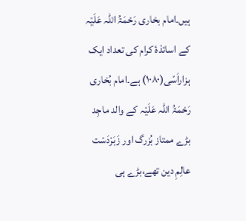ہیں۔امام بخاری رَحْمَۃُ اللّٰہ عَلَیْہ کے اساتذۂ کرام کی تعداد ایک ہزاراَسّی(۱۰۸۰) ہے۔امام بُخاری رَحْمَۃُ اللّٰہ عَلَیْہ کے والد ماجِد بڑے ممتاز بُزرگ اور زَبَرْدَسْت عالِمِ دین تھے،بڑے ہی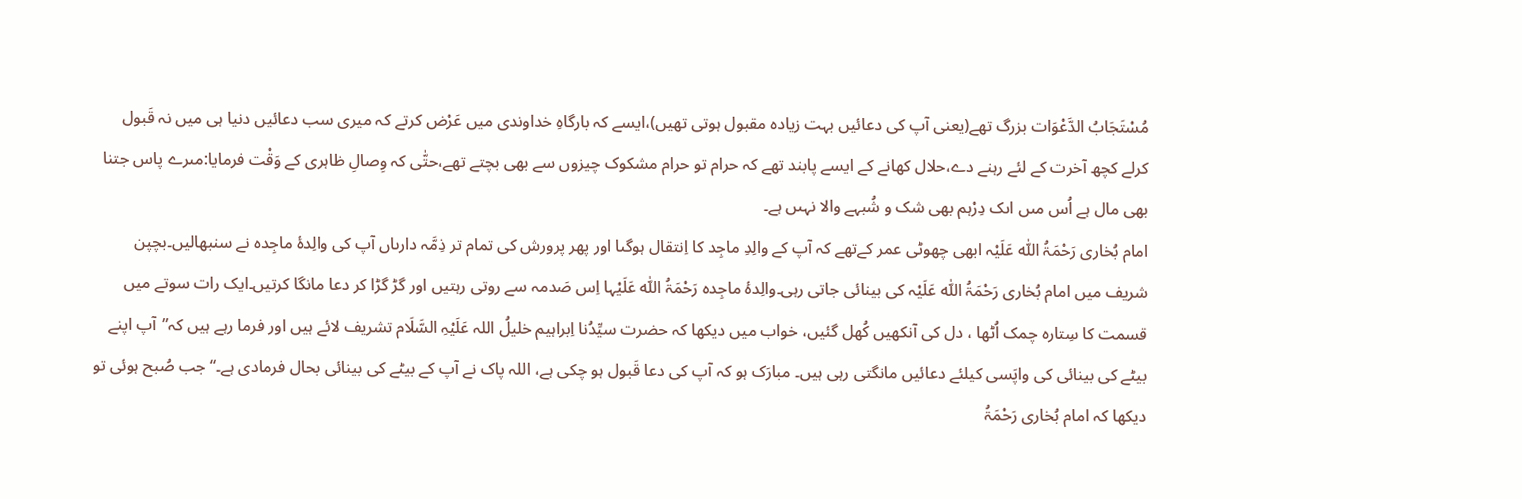مُسْتَجَابُ الدَّعْوَات بزرگ تھے(یعنی آپ کی دعائیں بہت زیادہ مقبول ہوتی تھیں)،ایسے کہ بارگاہِ خداوندی میں عَرْض کرتے کہ میری سب دعائیں دنیا ہی میں نہ قَبول کرلے کچھ آخرت کے لئے رہنے دے،حلال کھانے کے ایسے پابند تھے کہ حرام تو حرام مشکوک چیزوں سے بھی بچتے تھے،حتّٰی کہ وِصالِ ظاہری کے وَقْت فرمایا:مىرے پاس جتنا بھی مال ہے اُس مىں اىک دِرْہم بھى شک و شُبہے والا نہىں ہے۔
امام بُخاری رَحْمَۃُ اللّٰہ عَلَیْہ ابھی چھوٹی عمر کےتھے کہ آپ کے والِدِ ماجِد کا اِنتقال ہوگىا اور پھر پرورش کى تمام تر ذِمَّہ دارىاں آپ کى والِدۂ ماجِدہ نے سنبھالیں۔بچپن شریف میں امام بُخاری رَحْمَۃُ اللّٰہ عَلَیْہ کی بینائی جاتی رہی۔والِدۂ ماجِدہ رَحْمَۃُ اللّٰہ عَلَیْہا اِس صَدمہ سے روتی رہتیں اور گڑ گڑا کر دعا مانگا کرتیں۔ایک رات سوتے میں قسمت کا سِتارہ چمک اُٹھا ، دل کی آنکھیں کُھل گئیں، خواب میں دیکھا کہ حضرت سیِّدُنا اِبراہیم خلیلُ اللہ عَلَیْہِ السَّلَام تشریف لائے ہیں اور فرما رہے ہیں کہ”آپ اپنے بیٹے کی بینائی کی واپَسی کیلئے دعائیں مانگتی رہی ہیں۔ مبارَک ہو کہ آپ کی دعا قَبول ہو چکی ہے، اللہ پاک نے آپ کے بیٹے کی بینائی بحال فرمادی ہے۔“جب صُبح ہوئی تو دیکھا کہ امام بُخاری رَحْمَۃُ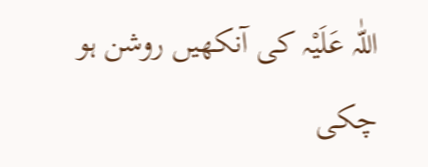اللّٰہ عَلَیْہ کی آنکھیں روشن ہو چکی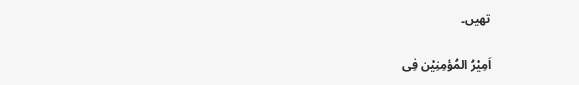تھیں۔

اَمِیْرُ المُؤمِنِیْن فِی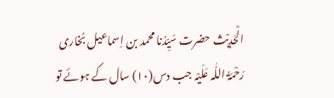الْحَدِیْث حضرت سَیِّدُنا محمد بن اِسماعیل بُخاری رَحْمَۃُ اللّٰہ عَلَیْہ جب دس(۱۰) سال کے ہوئے تو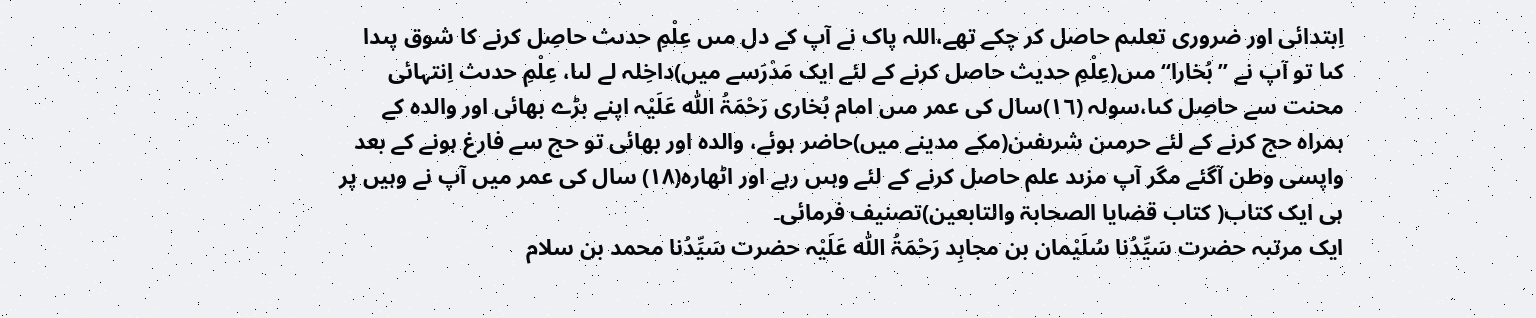اِبتدائى اور ضرورى تعلىم حاصل کر چکے تھے،اللہ پاک نے آپ کے دل مىں عِلْمِ حدىث حاصِل کرنے کا شوق پىدا کىا تو آپ نے ’’بُخارا‘‘مىں(عِلْمِ حدیث حاصل کرنے کے لئے ایک مَدْرَسے میں)داخِلہ لے لىا، عِلْمِ حدىث اِنتہائى محنت سے حاصِل کىا،سولہ (۱٦)سال کى عمر مىں امام بُخارى رَحْمَۃُ اللّٰہ عَلَیْہ اپنے بڑے بھائی اور والدہ کے ہمراہ حج کرنے کے لئے حرمىن شرىفىن(مکے مدینے میں)حاضر ہوئے، والدہ اور بھائی تو حج سے فارغ ہونے کے بعد واپسی وطن آگئے مگر آپ مزىد علم حاصل کرنے کے لئے وہىں رہے اور اٹھارہ(۱۸) سال کی عمر میں آپ نے وہیں پر ہی ایک کتاب( کتاب قضایا الصحابۃ والتابعین)تصنیف فرمائی۔
ایک مرتبہ حضرت سَیِّدُنا سُلَیْمان بن مجاہِد رَحْمَۃُ اللّٰہ عَلَیْہ حضرت سَیِّدُنا محمد بن سلام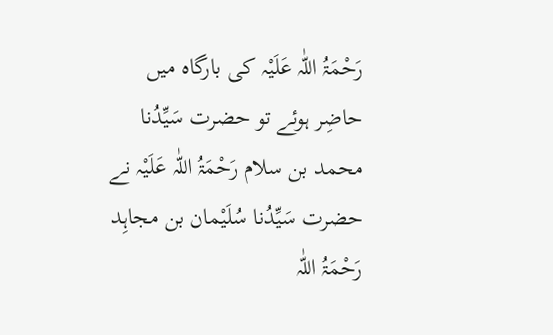رَحْمَۃُ اللّٰہ عَلَیْہ کی بارگاہ میں حاضِر ہوئے تو حضرت سَیِّدُنا محمد بن سلام رَحْمَۃُ اللّٰہ عَلَیْہ نے حضرت سَیِّدُنا سُلَیْمان بن مجاہِد رَحْمَۃُ اللّٰہ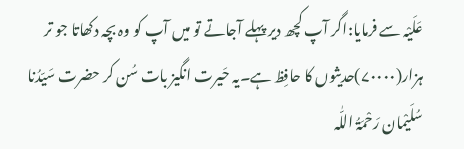عَلَیْہ سے فرمایا:اگر آپ کچھ دیر پہلے آجاتے تو میں آپ کو وہ بچہ دکھاتا جو تر ہزار(۷۰۰۰۰)حدیثوں کا حافِظ ہے۔یہ حَیرت انگیز بات سُن کر حضرت سَیّدُنا سُلَیْمان رَحْمَۃُ اللّٰہ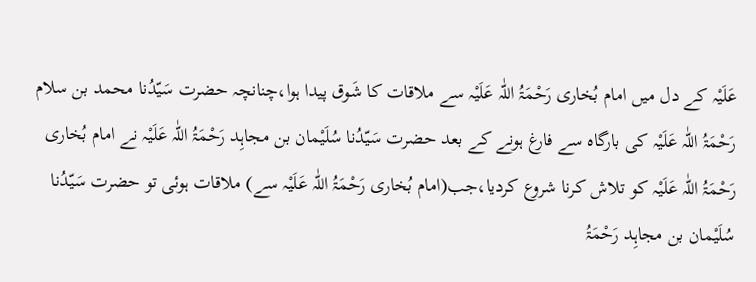عَلَیْہ کے دل میں امام بُخاری رَحْمَۃُ اللّٰہ عَلَیْہ سے ملاقات کا شَوق پیدا ہوا،چنانچہ حضرت سَیّدُنا محمد بن سلام رَحْمَۃُ اللّٰہ عَلَیْہ کی بارگاہ سے فارغ ہونے کے بعد حضرت سَیّدُنا سُلَیْمان بن مجاہِد رَحْمَۃُ اللّٰہ عَلَیْہ نے امام بُخاری رَحْمَۃُ اللّٰہ عَلَیْہ کو تلاش کرنا شروع کردیا،جب(امام بُخاری رَحْمَۃُ اللّٰہ عَلَیْہ سے) ملاقات ہوئی تو حضرت سَیّدُنا سُلَیْمان بن مجاہِد رَحْمَۃُ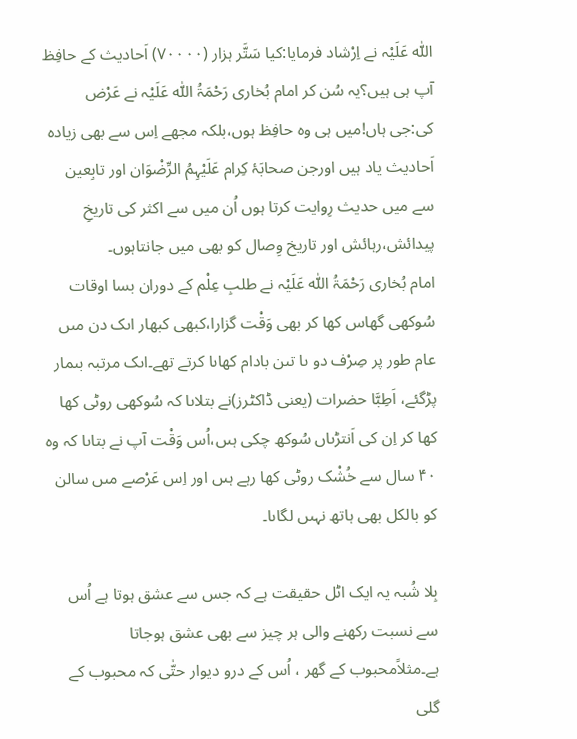اللّٰہ عَلَیْہ نے اِرْشاد فرمایا:کیا سَتَّر ہزار (۷۰۰۰۰) اَحادیث کے حافِظ آپ ہی ہیں؟یہ سُن کر امام بُخاری رَحْمَۃُ اللّٰہ عَلَیْہ نے عَرْض کی:جی ہاں!میں ہی وہ حافِظ ہوں،بلکہ مجھے اِس سے بھی زیادہ اَحادیث یاد ہیں اورجن صحابَۂ کِرام عَلَیْہِمُ الرِّضْوَان اور تابِعین سے میں حدیث رِوایت کرتا ہوں اُن میں سے اکثر کی تاریخِ پیدائش،رہائش اور تاریخ وِصال کو بھی میں جانتاہوں۔
امام بُخاری رَحْمَۃُ اللّٰہ عَلَیْہ نے طلبِ عِلْم کے دوران بسا اوقات سُوکھى گھاس کھا کر بھى وَقْت گزارا،کبھی کبھار اىک دن مىں عام طور پر صِرْف دو ىا تىن بادام کھاىا کرتے تھے۔اىک مرتبہ بىمار پڑگئے، اَطِبَّا حضرات (یعنی ڈاکٹرز)نے بتلاىا کہ سُوکھى روٹى کھا کھا کر اِن کى اَنتڑىاں سُوکھ چکى ہىں،اُس وَقْت آپ نے بتاىا کہ وہ ۴۰ سال سے خُشْک روٹى کھا رہے ہىں اور اِس عَرْصے مىں سالن کو بالکل بھی ہاتھ نہىں لگاىا۔

بِلا شُبہ یہ ایک اٹل حقیقت ہے کہ جس سے عشق ہوتا ہے اُس سے نسبت رکھنے والی ہر چیز سے بھی عشق ہوجاتا ہے۔مثلاًمحبوب کے گھر ، اُس کے درو دیوار حتّٰی کہ محبوب کے گلی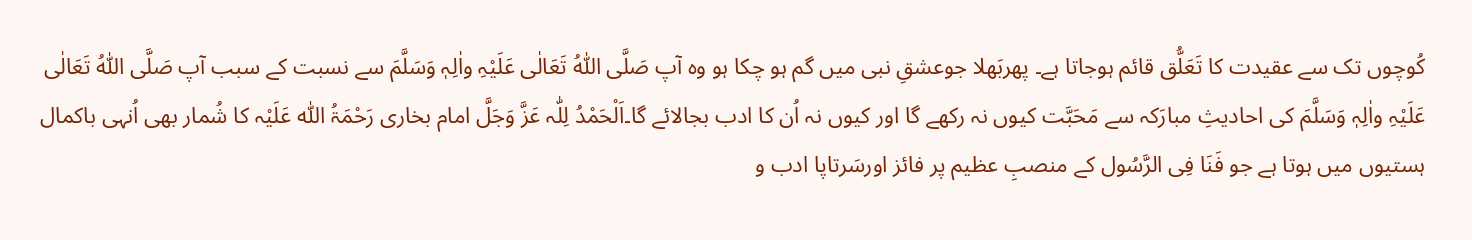کُوچوں تک سے عقیدت کا تَعَلُّق قائم ہوجاتا ہے۔ پھربَھلا جوعشقِ نبی میں گم ہو چکا ہو وہ آپ صَلَّی اللّٰہُ تَعَالٰی عَلَیْہِ واٰلِہٖ وَسَلَّمَ سے نسبت کے سبب آپ صَلَّی اللّٰہُ تَعَالٰی عَلَیْہِ واٰلِہٖ وَسَلَّمَ کی احادیثِ مبارَکہ سے مَحَبَّت کیوں نہ رکھے گا اور کیوں نہ اُن کا ادب بجالائے گا۔اَلْحَمْدُ لِلّٰہ عَزَّ وَجَلَّ امام بخاری رَحْمَۃُ اللّٰہ عَلَیْہ کا شُمار بھی اُنہی باکمال ہستیوں میں ہوتا ہے جو فَنَا فِی الرَّسُول کے منصبِ عظیم پر فائز اورسَرتاپا ادب و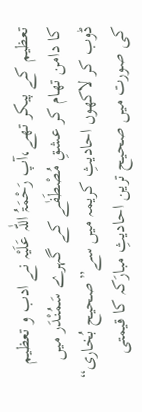تعظیم کے پیکر تھے،آپ رَحْمَۃُ اللّٰہ عَلَیْہ نے ادب و تعظیم کا دامن تھام کر عشقِ مُصْطَفٰے کے گہرے سَمُنْدَر میں ڈوب کر لاکھوں احادیثِ کریمہ میں سے”صحیح بُخاری“ کی صورت میں صحیح ترین احادیثِ مبارَکہ کا قیمتی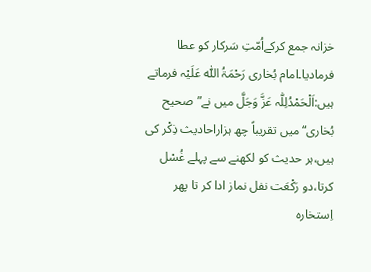خزانہ جمع کرکےاُمّتِ سَرکار کو عطا فرمادیا۔امام بُخاری رَحْمَۃُ اللّٰہ عَلَیْہ فرماتے ہیں:اَلْحَمْدُلِلّٰہ عَزَّ وَجَلَّ میں نے”صحیح بُخاری“میں تقریباً چھ ہزاراحادیث ذِکْر کی ہیں،ہر حدیث کو لکھنے سے پہلے غُسْل کرتا،دو رَکْعَت نفل نماز ادا کر تا پھر اِستخارہ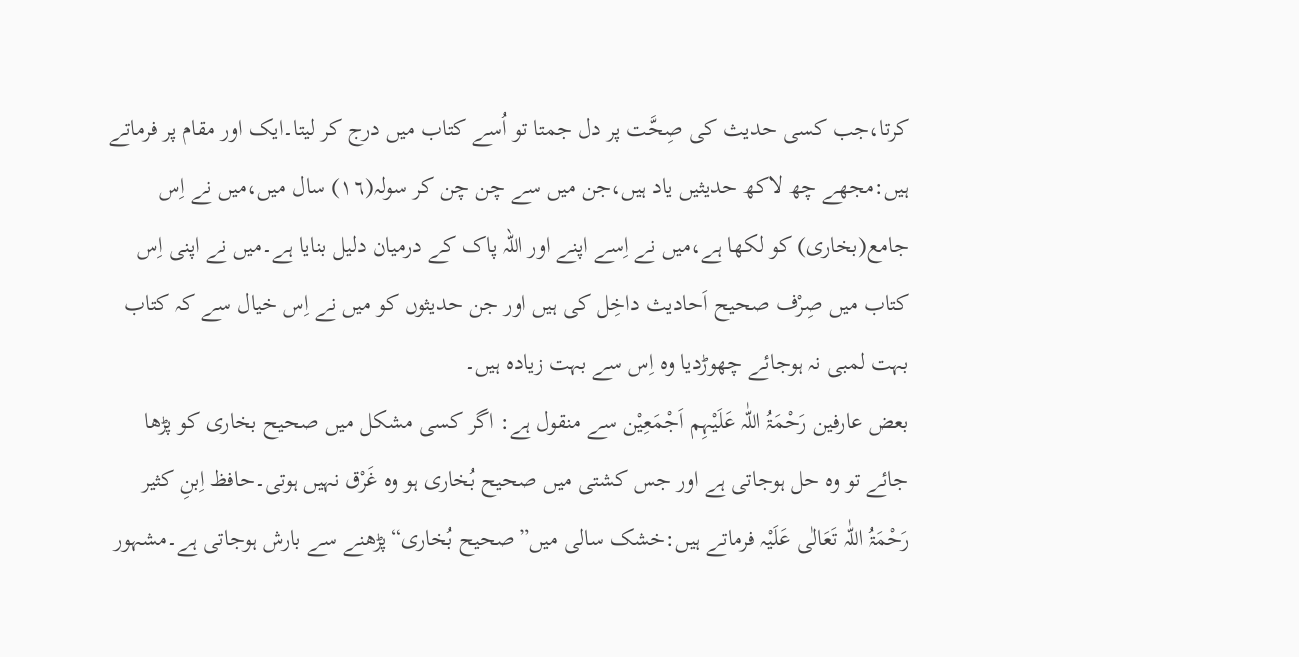کرتا،جب کسی حدیث کی صِحَّت پر دل جمتا تو اُسے کتاب میں درج کر لیتا۔ایک اور مقام پر فرماتے ہیں:مجھے چھ لاکھ حدیثیں یاد ہیں،جن میں سے چن چن کر سولہ(۱٦) سال میں،میں نے اِس جامع(بخاری) کو لکھا ہے،میں نے اِسے اپنے اور اللہ پاک کے درمیان دلیل بنایا ہے۔میں نے اپنی اِس کتاب میں صِرْف صحیح اَحادیث داخِل کی ہیں اور جن حدیثوں کو میں نے اِس خیال سے کہ کتاب بہت لمبی نہ ہوجائے چھوڑدیا وہ اِس سے بہت زیادہ ہیں۔
بعض عارفین رَحْمَۃُ اللّٰہ عَلَیْہِم اَجْمَعِیْن سے منقول ہے: اگر کسی مشکل میں صحیح بخاری کو پڑھا جائے تو وہ حل ہوجاتی ہے اور جس کشتی میں صحیح بُخاری ہو وہ غَرْق نہیں ہوتی۔حافظ اِبنِ کثیر رَحْمَۃُ اللّٰہ تَعَالٰی عَلَیْہ فرماتے ہیں:خشک سالی میں”صحیح بُخاری“پڑھنے سے بارش ہوجاتی ہے۔مشہور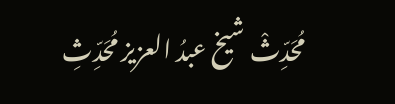مُحَدِّثْ شیخ عبدُ العزیز مُحَدِّثِ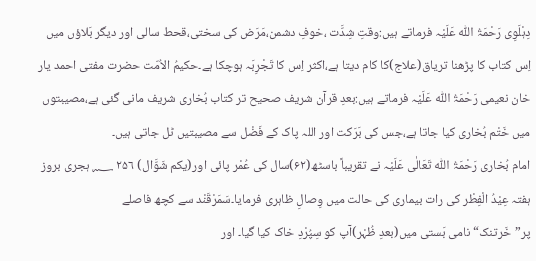دِہْلَوِی رَحْمَۃُ اللّٰہ عَلَیْہ فرماتے ہیں:وقتِ شِدَّت ،خوفِ دشمن،مَرَض کی سختی،قحط سالی اور دیگر بَلاؤں میں اِس کتاب کا پڑھنا تریاق(علاج)کا کام دیتا ہے،اکثر اِس کا تَجْرِبَہ ہوچکا ہے۔حکیمُ الاُمّت حضرت مفتی احمد یار خان نعیمی رَحْمَۃُ اللّٰہ عَلَیْہ فرماتے ہیں:بعدِ قرآن شریف صحیح تر کتاب بُخاری شریف مانی گئی ہے،مصیبتوں میں خَتْم بُخاری کیا جاتا ہے،جس کی بَرَکت اور اللہ پاک کے فَضْل سے مصیبتیں ٹل جاتی ہیں۔
امام بُخاری رَحْمَۃُ اللّٰہ تَعَالٰی عَلَیْہ نے تقریباً باسٹھ(۶۲)سال کی عُمْر پائی اور(یکم شَوَّال) ۲۵٦ ؁ ہجری بروز ہفتہ عِیْدُ الْفِطْر کی رات بیماری کی حالت میں وِصالِ ظاہری فرمایا۔سَمَرْقَنْد سے کچھ فاصلے پر”خَرتنک“نامی بَستی میں(بعدِ ظُہْر)آپ کو سِپُرْدِ خاک کیا گیا۔ اور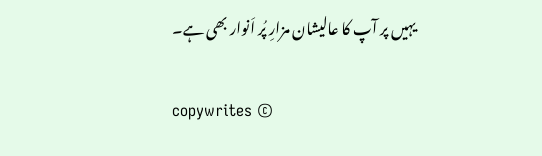یہیں پر آپ کا عالیشان مزارِ پُر اَنوار بھی ہے۔

copywrites ©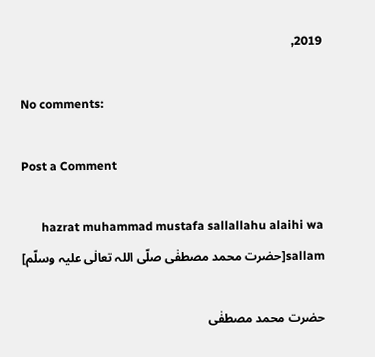2019,

No comments:

Post a Comment

hazrat muhammad mustafa sallallahu alaihi wa sallam[حضرت محمد مصطفٰی صلّی اللہ تعالٰی علیہ وسلّم]

حضرت محمد مصطفٰی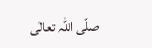صلّی اللہ تعالٰی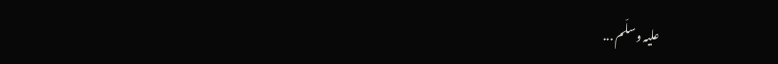علیہ وسلّم ...